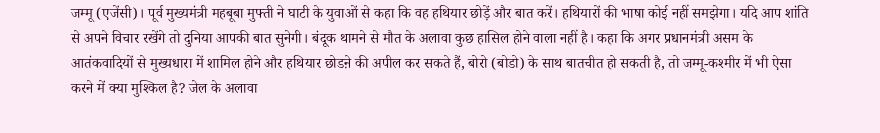जम्मू (एजेंसी)। पूर्व मुख्यमंत्री महबूबा मुफ्ती ने घाटी के युवाओं से कहा कि वह हथियार छोड़ें और बात करें। हथियारों की भाषा कोई नहीं समझेगा। यदि आप शांति से अपने विचार रखेंगे तो दुनिया आपकी बात सुनेगी। बंदूक थामने से मौत के अलावा कुछ हासिल होने वाला नहीं है। कहा कि अगर प्रधानमंत्री असम के आतंकवादियों से मुख्यधारा में शामिल होने और हथियार छोडऩे की अपील कर सकते हैं, बोरो (बोडो) के साथ बातचीत हो सकती है, तो जम्मू-कश्मीर में भी ऐसा करने में क्या मुश्किल है? जेल के अलावा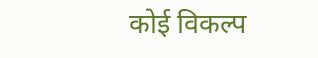कोई विकल्प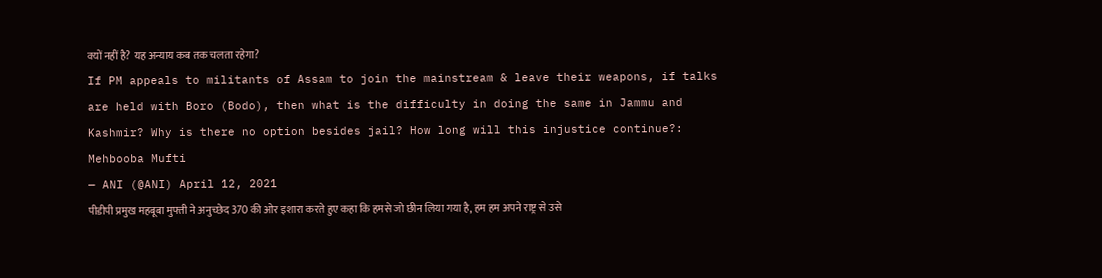क्यों नहीं है? यह अन्याय कब तक चलता रहेगा?
If PM appeals to militants of Assam to join the mainstream & leave their weapons, if talks are held with Boro (Bodo), then what is the difficulty in doing the same in Jammu and Kashmir? Why is there no option besides jail? How long will this injustice continue?: Mehbooba Mufti
— ANI (@ANI) April 12, 2021
पीडीपी प्रमुख महबूबा मुफ्ती ने अनुच्छेद 370 की ओर इशारा करते हुए कहा कि हमसे जो छीन लिया गया है, हम हम अपने राष्ट्र से उसे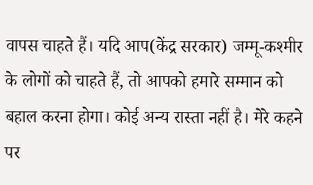वापस चाहते हैं। यदि आप(केंद्र सरकार) जम्मू-कश्मीर के लोगों को चाहते हैं, तो आपको हमारे सम्मान को बहाल करना होगा। कोई अन्य रास्ता नहीं है। मेरे कहने पर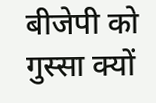बीजेपी को गुस्सा क्यों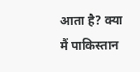आता है? क्या मैं पाकिस्तान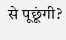से पूछूंगी?